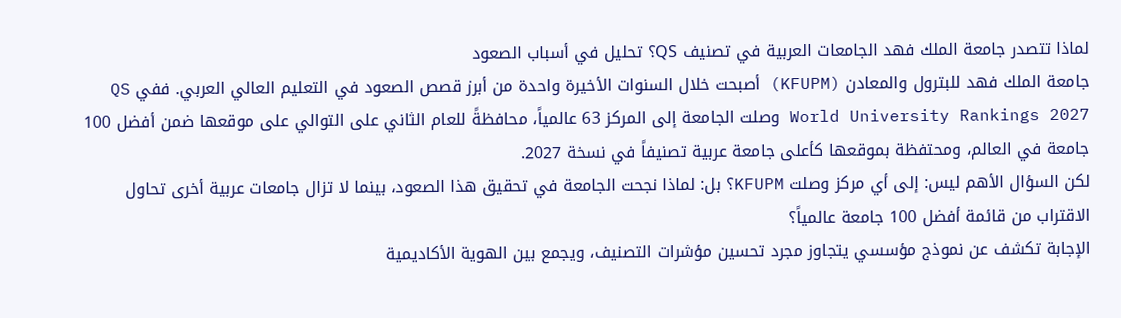لماذا تتصدر جامعة الملك فهد الجامعات العربية في تصنيف QS؟ تحليل في أسباب الصعود
جامعة الملك فهد للبترول والمعادن (KFUPM) أصبحت خلال السنوات الأخيرة واحدة من أبرز قصص الصعود في التعليم العالي العربي. ففي QS World University Rankings 2027 وصلت الجامعة إلى المركز 63 عالمياً، محافظةً للعام الثاني على التوالي على موقعها ضمن أفضل 100 جامعة في العالم، ومحتفظة بموقعها كأعلى جامعة عربية تصنيفاً في نسخة 2027.
لكن السؤال الأهم ليس: إلى أي مركز وصلت KFUPM؟ بل: لماذا نجحت الجامعة في تحقيق هذا الصعود، بينما لا تزال جامعات عربية أخرى تحاول الاقتراب من قائمة أفضل 100 جامعة عالمياً؟
الإجابة تكشف عن نموذج مؤسسي يتجاوز مجرد تحسين مؤشرات التصنيف، ويجمع بين الهوية الأكاديمية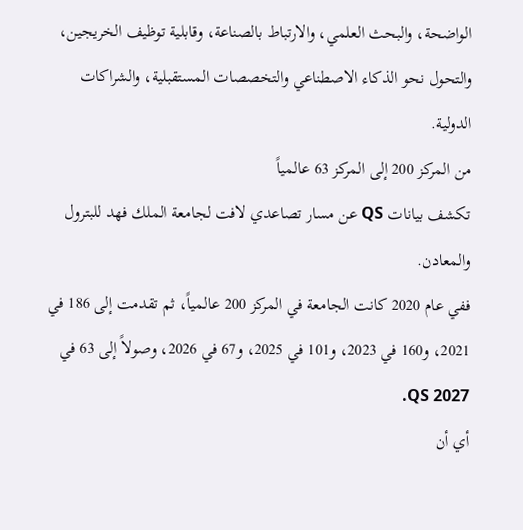الواضحة، والبحث العلمي، والارتباط بالصناعة، وقابلية توظيف الخريجين، والتحول نحو الذكاء الاصطناعي والتخصصات المستقبلية، والشراكات الدولية.
من المركز 200 إلى المركز 63 عالمياً
تكشف بيانات QS عن مسار تصاعدي لافت لجامعة الملك فهد للبترول والمعادن.
ففي عام 2020 كانت الجامعة في المركز 200 عالمياً، ثم تقدمت إلى 186 في 2021، و160 في 2023، و101 في 2025، و67 في 2026، وصولاً إلى 63 في QS 2027.
أي أن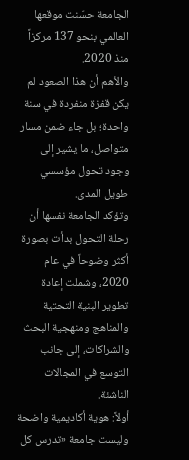الجامعة حسّنت موقعها العالمي بنحو 137 مركزاً منذ 2020.
والأهم أن هذا الصعود لم يكن قفزة منفردة في سنة واحدة؛ بل جاء ضمن مسار متواصل، ما يشير إلى وجود تحول مؤسسي طويل المدى.
وتؤكد الجامعة نفسها أن رحلة التحول بدأت بصورة أكثر وضوحاً في عام 2020، وشملت إعادة تطوير البنية التحتية والمناهج ومنهجية البحث والشراكات، إلى جانب التوسع في المجالات الناشئة.
أولاً: هوية أكاديمية واضحة وليست جامعة «تدرس كل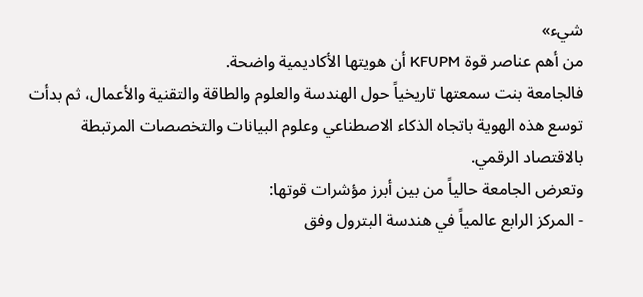شيء»
من أهم عناصر قوة KFUPM أن هويتها الأكاديمية واضحة.
فالجامعة بنت سمعتها تاريخياً حول الهندسة والعلوم والطاقة والتقنية والأعمال، ثم بدأت توسع هذه الهوية باتجاه الذكاء الاصطناعي وعلوم البيانات والتخصصات المرتبطة بالاقتصاد الرقمي.
وتعرض الجامعة حالياً من بين أبرز مؤشرات قوتها:
- المركز الرابع عالمياً في هندسة البترول وفق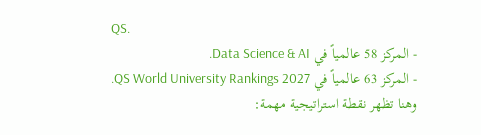QS.
- المركز 58 عالمياً في Data Science & AI.
- المركز 63 عالمياً في QS World University Rankings 2027.
وهنا تظهر نقطة استراتيجية مهمة: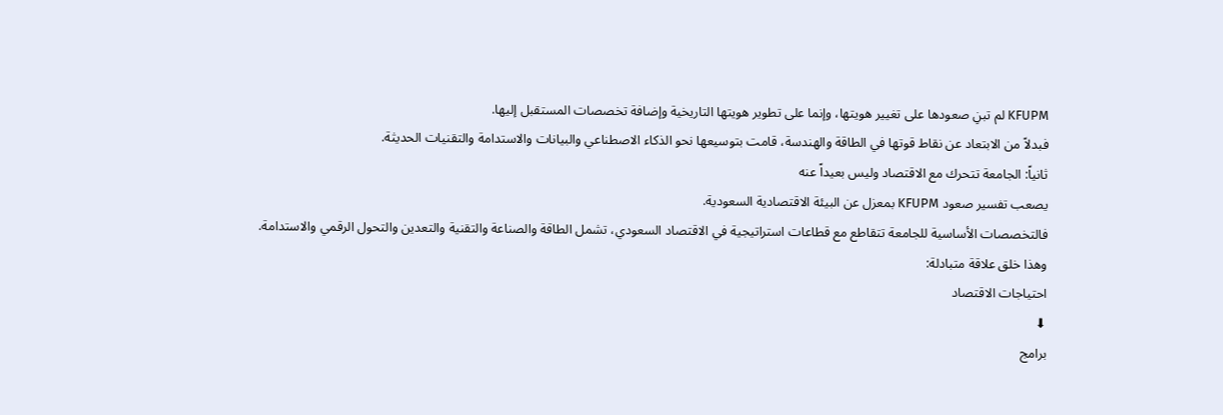KFUPM لم تبنِ صعودها على تغيير هويتها، وإنما على تطوير هويتها التاريخية وإضافة تخصصات المستقبل إليها.
فبدلاً من الابتعاد عن نقاط قوتها في الطاقة والهندسة، قامت بتوسيعها نحو الذكاء الاصطناعي والبيانات والاستدامة والتقنيات الحديثة.
ثانياً: الجامعة تتحرك مع الاقتصاد وليس بعيداً عنه
يصعب تفسير صعود KFUPM بمعزل عن البيئة الاقتصادية السعودية.
فالتخصصات الأساسية للجامعة تتقاطع مع قطاعات استراتيجية في الاقتصاد السعودي، تشمل الطاقة والصناعة والتقنية والتعدين والتحول الرقمي والاستدامة.
وهذا خلق علاقة متبادلة:
احتياجات الاقتصاد
⬇
برامج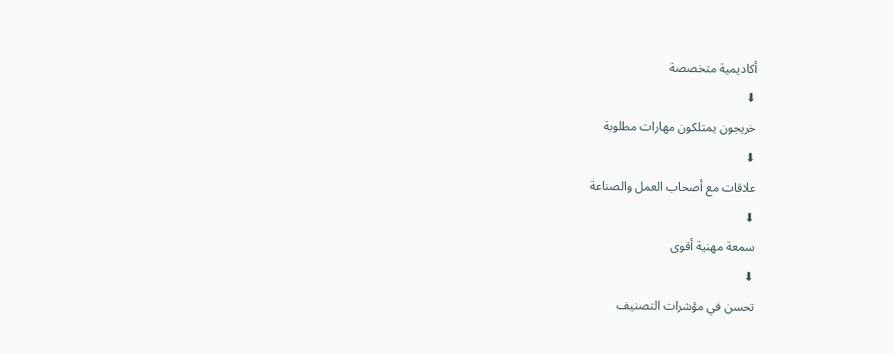أكاديمية متخصصة
⬇
خريجون يمتلكون مهارات مطلوبة
⬇
علاقات مع أصحاب العمل والصناعة
⬇
سمعة مهنية أقوى
⬇
تحسن في مؤشرات التصنيف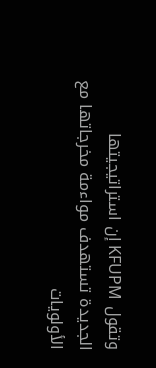وتقول KFUPM إن استراتيجيتها الجديدة تستهدف مواءمة مخرجاتها مع الأولويات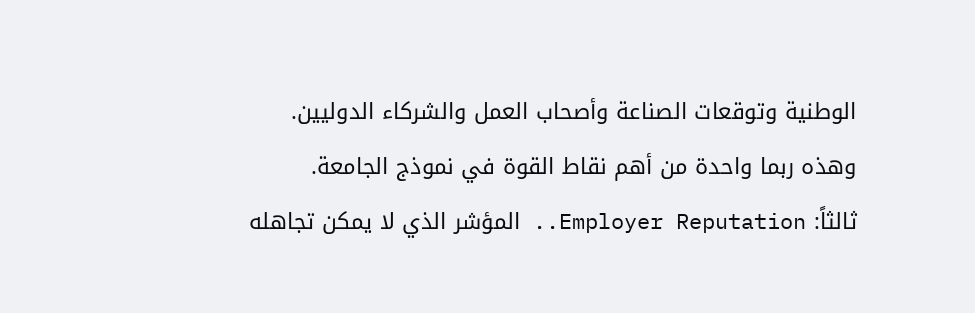الوطنية وتوقعات الصناعة وأصحاب العمل والشركاء الدوليين.
وهذه ربما واحدة من أهم نقاط القوة في نموذج الجامعة.
ثالثاً: Employer Reputation.. المؤشر الذي لا يمكن تجاهله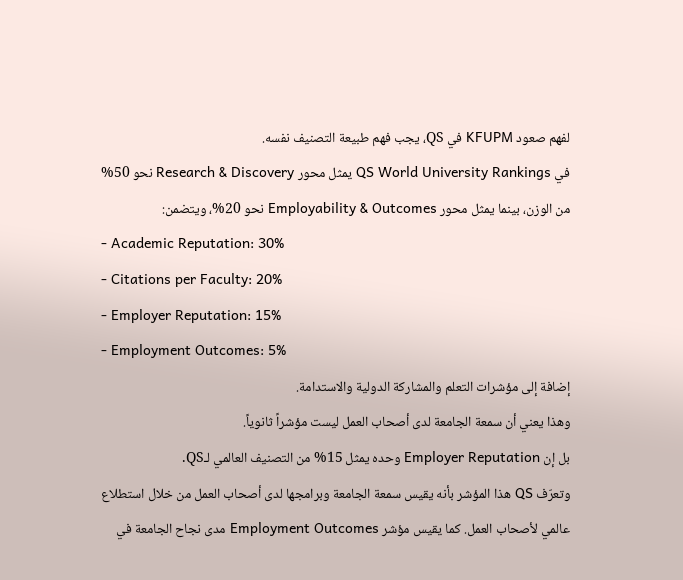لفهم صعود KFUPM في QS، يجب فهم طبيعة التصنيف نفسه.
في QS World University Rankings يمثل محور Research & Discovery نحو 50% من الوزن، بينما يمثل محور Employability & Outcomes نحو 20%، ويتضمن:
- Academic Reputation: 30%
- Citations per Faculty: 20%
- Employer Reputation: 15%
- Employment Outcomes: 5%
إضافة إلى مؤشرات التعلم والمشاركة الدولية والاستدامة.
وهذا يعني أن سمعة الجامعة لدى أصحاب العمل ليست مؤشراً ثانوياً.
بل إن Employer Reputation وحده يمثل 15% من التصنيف العالمي لـQS.
وتعرّف QS هذا المؤشر بأنه يقيس سمعة الجامعة وبرامجها لدى أصحاب العمل من خلال استطلاع عالمي لأصحاب العمل. كما يقيس مؤشر Employment Outcomes مدى نجاح الجامعة في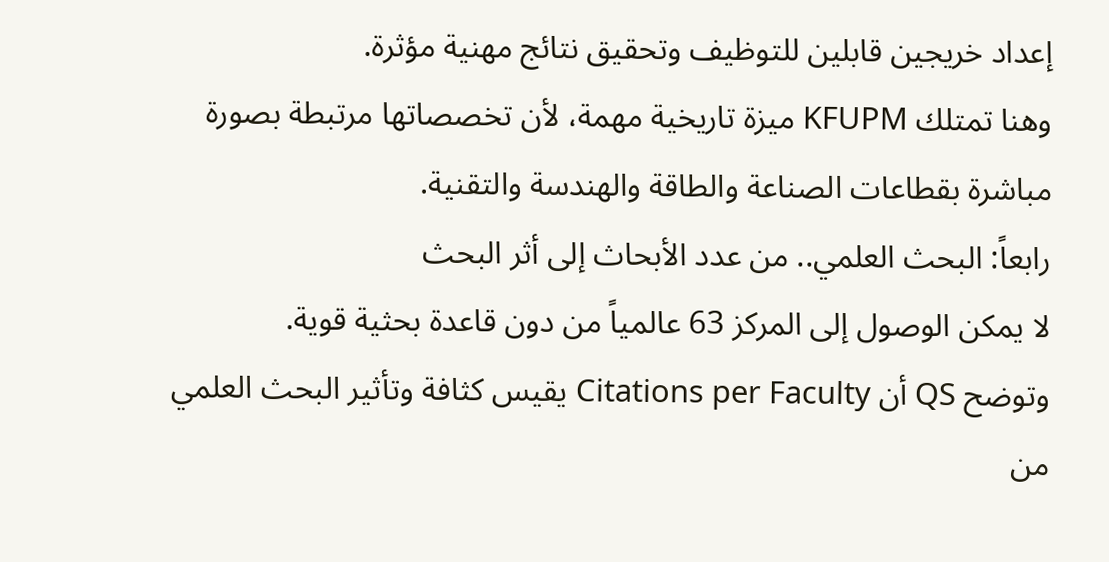إعداد خريجين قابلين للتوظيف وتحقيق نتائج مهنية مؤثرة.
وهنا تمتلك KFUPM ميزة تاريخية مهمة، لأن تخصصاتها مرتبطة بصورة مباشرة بقطاعات الصناعة والطاقة والهندسة والتقنية.
رابعاً: البحث العلمي.. من عدد الأبحاث إلى أثر البحث
لا يمكن الوصول إلى المركز 63 عالمياً من دون قاعدة بحثية قوية.
وتوضح QS أن Citations per Faculty يقيس كثافة وتأثير البحث العلمي من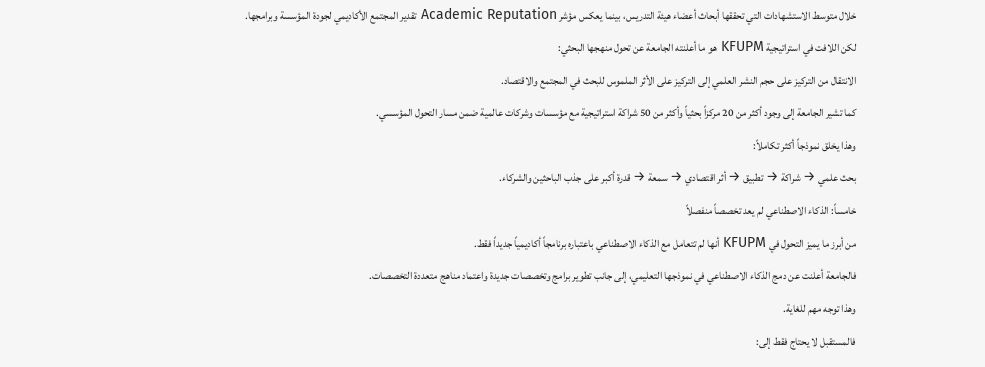خلال متوسط الاستشهادات التي تحققها أبحاث أعضاء هيئة التدريس، بينما يعكس مؤشر Academic Reputation تقدير المجتمع الأكاديمي لجودة المؤسسة وبرامجها.
لكن اللافت في استراتيجية KFUPM هو ما أعلنته الجامعة عن تحول منهجها البحثي:
الانتقال من التركيز على حجم النشر العلمي إلى التركيز على الأثر الملموس للبحث في المجتمع والاقتصاد.
كما تشير الجامعة إلى وجود أكثر من 20 مركزاً بحثياً وأكثر من 50 شراكة استراتيجية مع مؤسسات وشركات عالمية ضمن مسار التحول المؤسسي.
وهذا يخلق نموذجاً أكثر تكاملاً:
بحث علمي → شراكة → تطبيق → أثر اقتصادي → سمعة → قدرة أكبر على جذب الباحثين والشركاء.
خامساً: الذكاء الاصطناعي لم يعد تخصصاً منفصلاً
من أبرز ما يميز التحول في KFUPM أنها لم تتعامل مع الذكاء الاصطناعي باعتباره برنامجاً أكاديمياً جديداً فقط.
فالجامعة أعلنت عن دمج الذكاء الاصطناعي في نموذجها التعليمي، إلى جانب تطوير برامج وتخصصات جديدة واعتماد مناهج متعددة التخصصات.
وهذا توجه مهم للغاية.
فالمستقبل لا يحتاج فقط إلى: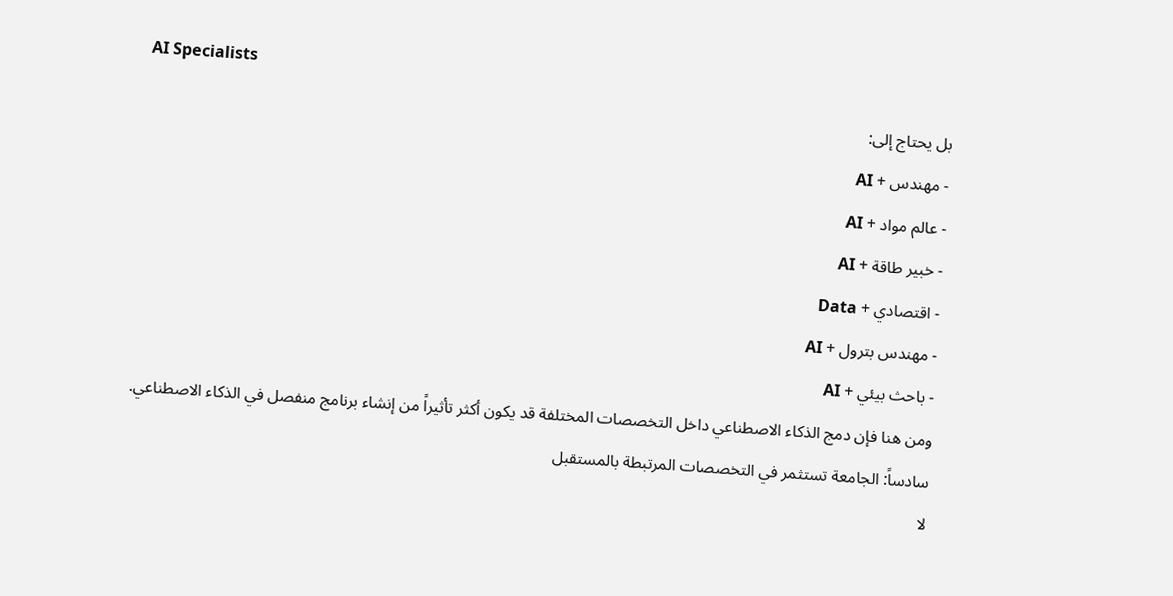AI Specialists
بل يحتاج إلى:
- مهندس + AI
- عالم مواد + AI
- خبير طاقة + AI
- اقتصادي + Data
- مهندس بترول + AI
- باحث بيئي + AI
ومن هنا فإن دمج الذكاء الاصطناعي داخل التخصصات المختلفة قد يكون أكثر تأثيراً من إنشاء برنامج منفصل في الذكاء الاصطناعي.
سادساً: الجامعة تستثمر في التخصصات المرتبطة بالمستقبل
لا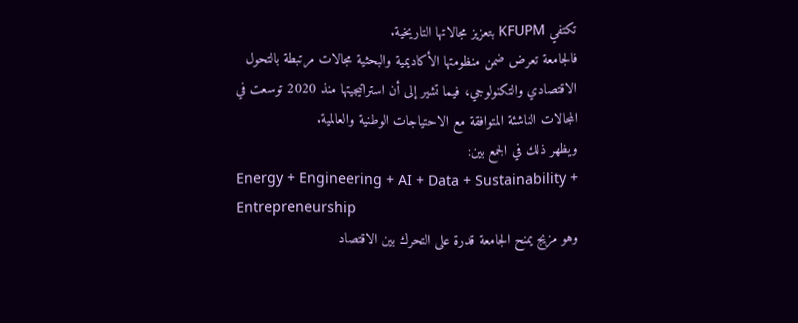تكتفي KFUPM بتعزيز مجالاتها التاريخية.
فالجامعة تعرض ضمن منظومتها الأكاديمية والبحثية مجالات مرتبطة بالتحول الاقتصادي والتكنولوجي، فيما تشير إلى أن استراتيجيتها منذ 2020 توسعت في المجالات الناشئة المتوافقة مع الاحتياجات الوطنية والعالمية.
ويظهر ذلك في الجمع بين:
Energy + Engineering + AI + Data + Sustainability + Entrepreneurship
وهو مزيج يمنح الجامعة قدرة على التحرك بين الاقتصاد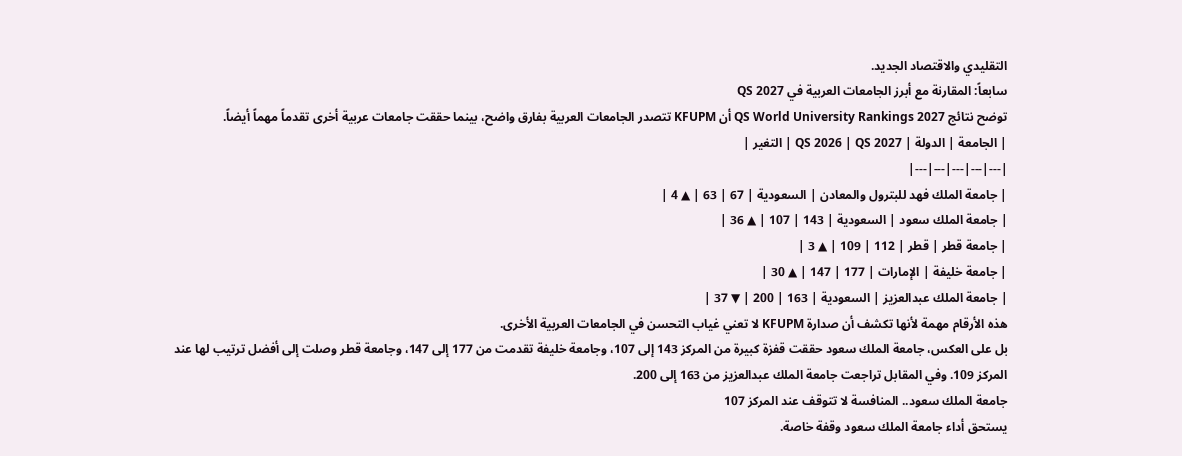التقليدي والاقتصاد الجديد.
سابعاً: المقارنة مع أبرز الجامعات العربية في QS 2027
توضح نتائج QS World University Rankings 2027 أن KFUPM تتصدر الجامعات العربية بفارق واضح، بينما حققت جامعات عربية أخرى تقدماً مهماً أيضاً.
| الجامعة | الدولة | QS 2026 | QS 2027 | التغير |
|---|---|---|---|---|
| جامعة الملك فهد للبترول والمعادن | السعودية | 67 | 63 | ▲ 4 |
| جامعة الملك سعود | السعودية | 143 | 107 | ▲ 36 |
| جامعة قطر | قطر | 112 | 109 | ▲ 3 |
| جامعة خليفة | الإمارات | 177 | 147 | ▲ 30 |
| جامعة الملك عبدالعزيز | السعودية | 163 | 200 | ▼ 37 |
هذه الأرقام مهمة لأنها تكشف أن صدارة KFUPM لا تعني غياب التحسن في الجامعات العربية الأخرى.
بل على العكس، جامعة الملك سعود حققت قفزة كبيرة من المركز 143 إلى 107، وجامعة خليفة تقدمت من 177 إلى 147، وجامعة قطر وصلت إلى أفضل ترتيب لها عند المركز 109. وفي المقابل تراجعت جامعة الملك عبدالعزيز من 163 إلى 200.
جامعة الملك سعود.. المنافسة لا تتوقف عند المركز 107
يستحق أداء جامعة الملك سعود وقفة خاصة.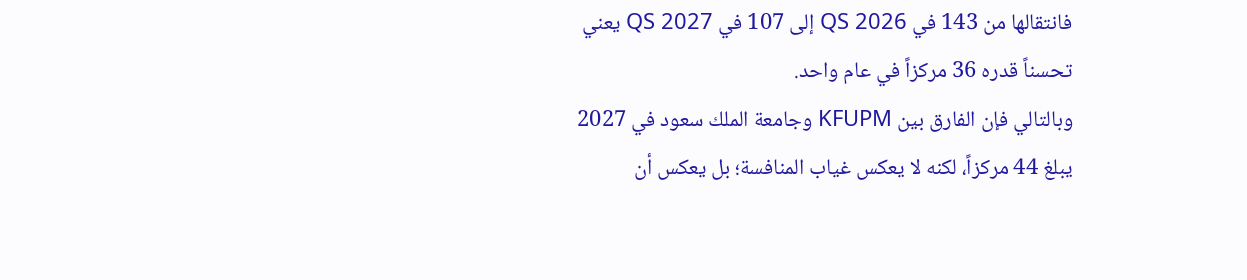فانتقالها من 143 في QS 2026 إلى 107 في QS 2027 يعني تحسناً قدره 36 مركزاً في عام واحد.
وبالتالي فإن الفارق بين KFUPM وجامعة الملك سعود في 2027 يبلغ 44 مركزاً، لكنه لا يعكس غياب المنافسة؛ بل يعكس أن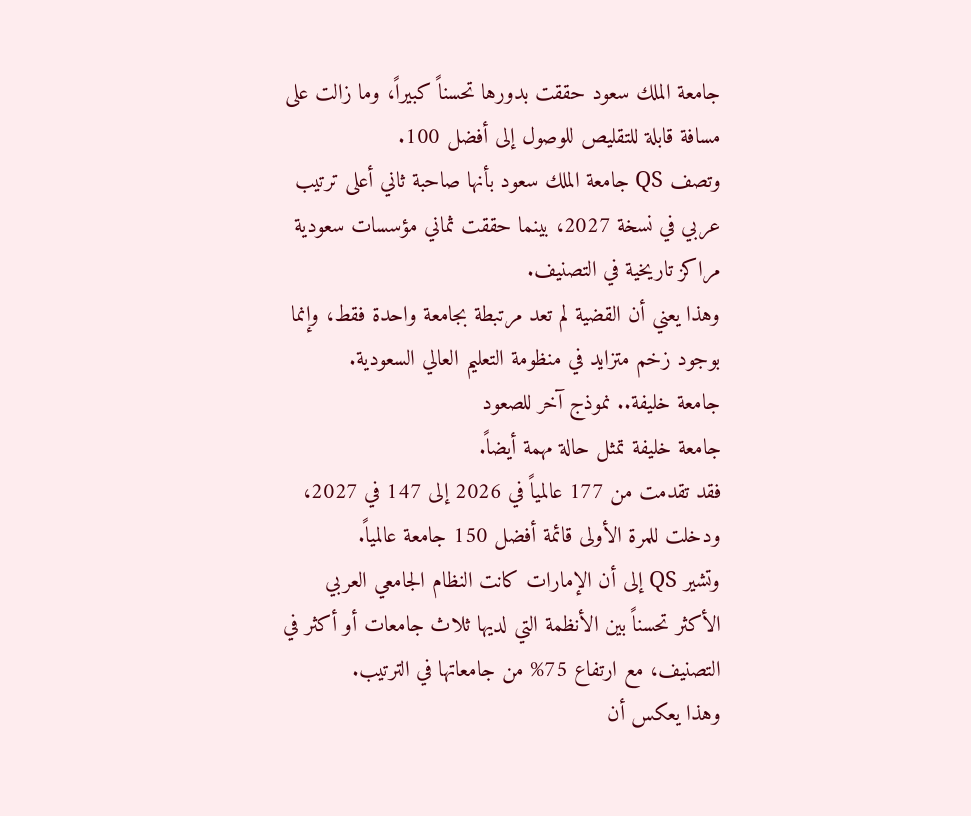جامعة الملك سعود حققت بدورها تحسناً كبيراً، وما زالت على مسافة قابلة للتقليص للوصول إلى أفضل 100.
وتصف QS جامعة الملك سعود بأنها صاحبة ثاني أعلى ترتيب عربي في نسخة 2027، بينما حققت ثماني مؤسسات سعودية مراكز تاريخية في التصنيف.
وهذا يعني أن القضية لم تعد مرتبطة بجامعة واحدة فقط، وإنما بوجود زخم متزايد في منظومة التعليم العالي السعودية.
جامعة خليفة.. نموذج آخر للصعود
جامعة خليفة تمثل حالة مهمة أيضاً.
فقد تقدمت من 177 عالمياً في 2026 إلى 147 في 2027، ودخلت للمرة الأولى قائمة أفضل 150 جامعة عالمياً.
وتشير QS إلى أن الإمارات كانت النظام الجامعي العربي الأكثر تحسناً بين الأنظمة التي لديها ثلاث جامعات أو أكثر في التصنيف، مع ارتفاع 75% من جامعاتها في الترتيب.
وهذا يعكس أن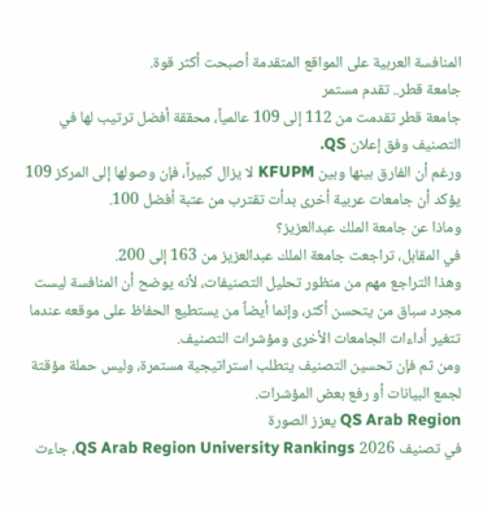المنافسة العربية على المواقع المتقدمة أصبحت أكثر قوة.
جامعة قطر.. تقدم مستمر
جامعة قطر تقدمت من 112 إلى 109 عالمياً، محققة أفضل ترتيب لها في التصنيف وفق إعلان QS.
ورغم أن الفارق بينها وبين KFUPM لا يزال كبيراً، فإن وصولها إلى المركز 109 يؤكد أن جامعات عربية أخرى بدأت تقترب من عتبة أفضل 100.
وماذا عن جامعة الملك عبدالعزيز؟
في المقابل، تراجعت جامعة الملك عبدالعزيز من 163 إلى 200.
وهذا التراجع مهم من منظور تحليل التصنيفات، لأنه يوضح أن المنافسة ليست مجرد سباق من يتحسن أكثر، وإنما أيضاً من يستطيع الحفاظ على موقعه عندما تتغير أداءات الجامعات الأخرى ومؤشرات التصنيف.
ومن ثم فإن تحسين التصنيف يتطلب استراتيجية مستمرة، وليس حملة مؤقتة لجمع البيانات أو رفع بعض المؤشرات.
QS Arab Region يعزز الصورة
في تصنيف QS Arab Region University Rankings 2026، جاءت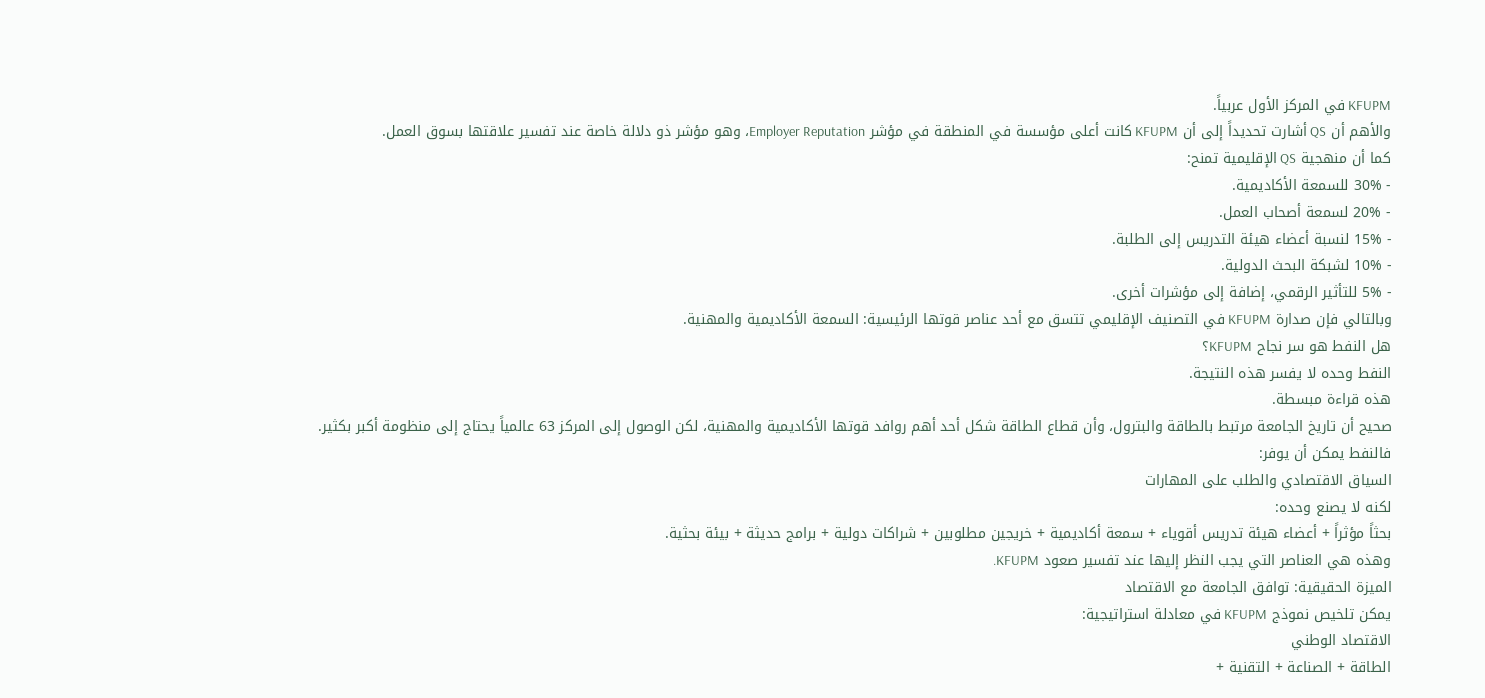KFUPM في المركز الأول عربياً.
والأهم أن QS أشارت تحديداً إلى أن KFUPM كانت أعلى مؤسسة في المنطقة في مؤشر Employer Reputation، وهو مؤشر ذو دلالة خاصة عند تفسير علاقتها بسوق العمل.
كما أن منهجية QS الإقليمية تمنح:
- 30% للسمعة الأكاديمية.
- 20% لسمعة أصحاب العمل.
- 15% لنسبة أعضاء هيئة التدريس إلى الطلبة.
- 10% لشبكة البحث الدولية.
- 5% للتأثير الرقمي، إضافة إلى مؤشرات أخرى.
وبالتالي فإن صدارة KFUPM في التصنيف الإقليمي تتسق مع أحد عناصر قوتها الرئيسية: السمعة الأكاديمية والمهنية.
هل النفط هو سر نجاح KFUPM؟
النفط وحده لا يفسر هذه النتيجة.
هذه قراءة مبسطة.
صحيح أن تاريخ الجامعة مرتبط بالطاقة والبترول، وأن قطاع الطاقة شكل أحد أهم روافد قوتها الأكاديمية والمهنية، لكن الوصول إلى المركز 63 عالمياً يحتاج إلى منظومة أكبر بكثير.
فالنفط يمكن أن يوفر:
السياق الاقتصادي والطلب على المهارات
لكنه لا يصنع وحده:
بحثاً مؤثراً + أعضاء هيئة تدريس أقوياء + سمعة أكاديمية + خريجين مطلوبين + شراكات دولية + برامج حديثة + بيئة بحثية.
وهذه هي العناصر التي يجب النظر إليها عند تفسير صعود KFUPM.
الميزة الحقيقية: توافق الجامعة مع الاقتصاد
يمكن تلخيص نموذج KFUPM في معادلة استراتيجية:
الاقتصاد الوطني
الطاقة + الصناعة + التقنية +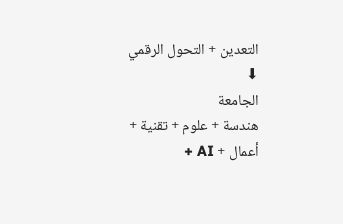التعدين + التحول الرقمي
⬇
الجامعة
هندسة + علوم + تقنية + أعمال + AI +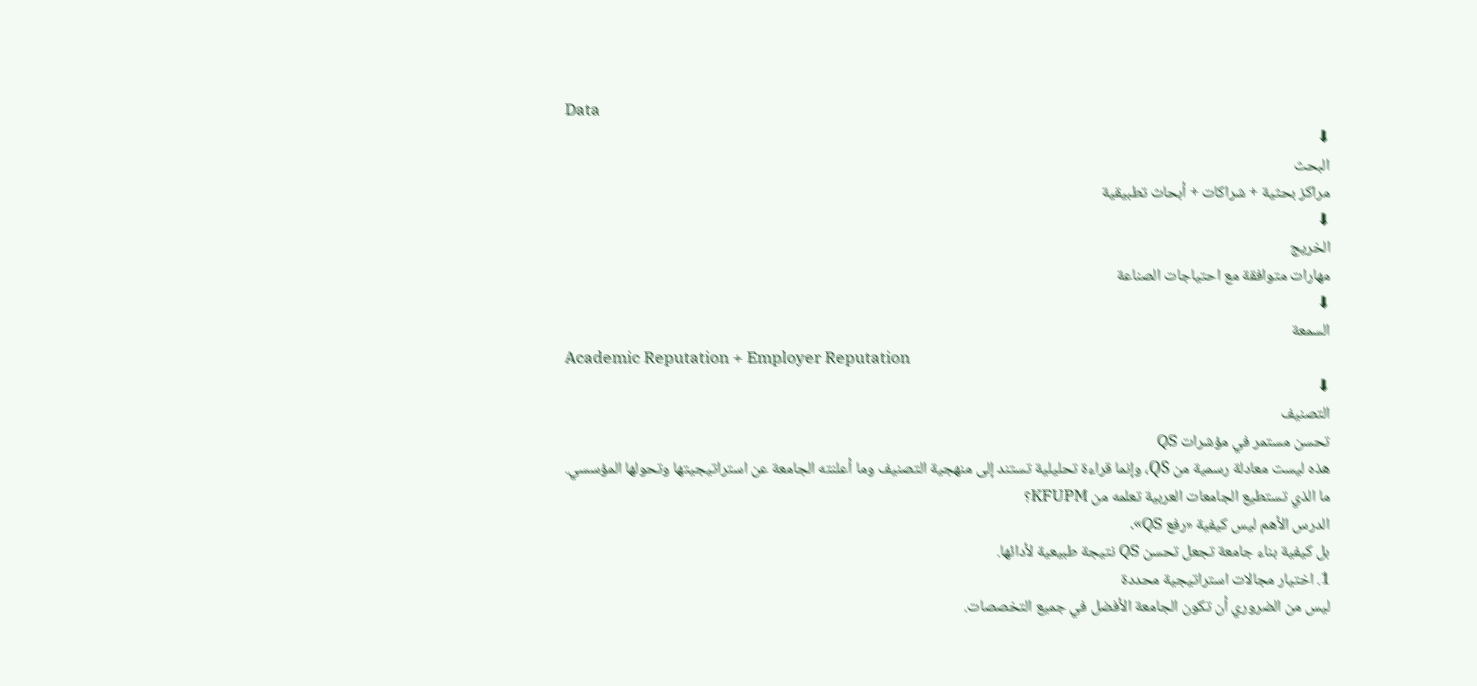Data
⬇
البحث
مراكز بحثية + شراكات + أبحاث تطبيقية
⬇
الخريج
مهارات متوافقة مع احتياجات الصناعة
⬇
السمعة
Academic Reputation + Employer Reputation
⬇
التصنيف
تحسن مستمر في مؤشرات QS
هذه ليست معادلة رسمية من QS، وإنما قراءة تحليلية تستند إلى منهجية التصنيف وما أعلنته الجامعة عن استراتيجيتها وتحولها المؤسسي.
ما الذي تستطيع الجامعات العربية تعلمه من KFUPM؟
الدرس الأهم ليس كيفية «رفع QS».
بل كيفية بناء جامعة تجعل تحسن QS نتيجة طبيعية لأدائها.
1. اختيار مجالات استراتيجية محددة
ليس من الضروري أن تكون الجامعة الأفضل في جميع التخصصات.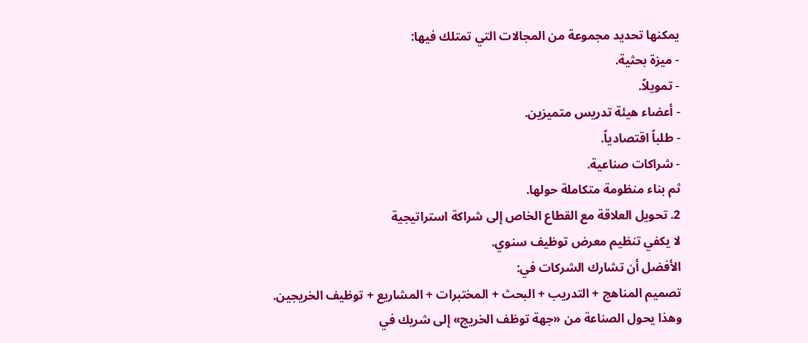يمكنها تحديد مجموعة من المجالات التي تمتلك فيها:
- ميزة بحثية.
- تمويلاً.
- أعضاء هيئة تدريس متميزين.
- طلباً اقتصادياً.
- شراكات صناعية.
ثم بناء منظومة متكاملة حولها.
2. تحويل العلاقة مع القطاع الخاص إلى شراكة استراتيجية
لا يكفي تنظيم معرض توظيف سنوي.
الأفضل أن تشارك الشركات في:
تصميم المناهج + التدريب + البحث + المختبرات + المشاريع + توظيف الخريجين.
وهذا يحول الصناعة من «جهة توظف الخريج» إلى شريك في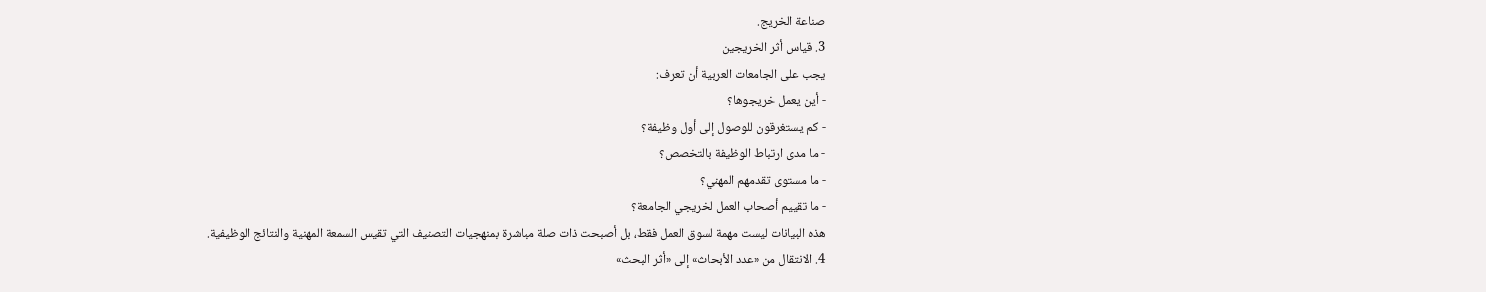صناعة الخريج.
3. قياس أثر الخريجين
يجب على الجامعات العربية أن تعرف:
- أين يعمل خريجوها؟
- كم يستغرقون للوصول إلى أول وظيفة؟
- ما مدى ارتباط الوظيفة بالتخصص؟
- ما مستوى تقدمهم المهني؟
- ما تقييم أصحاب العمل لخريجي الجامعة؟
هذه البيانات ليست مهمة لسوق العمل فقط، بل أصبحت ذات صلة مباشرة بمنهجيات التصنيف التي تقيس السمعة المهنية والنتائج الوظيفية.
4. الانتقال من «عدد الأبحاث» إلى «أثر البحث»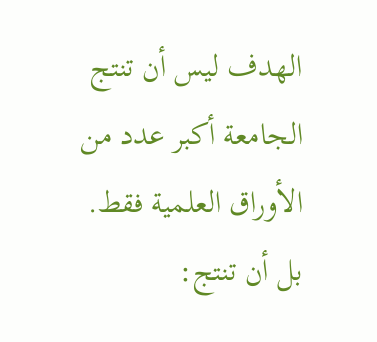الهدف ليس أن تنتج الجامعة أكبر عدد من الأوراق العلمية فقط.
بل أن تنتج: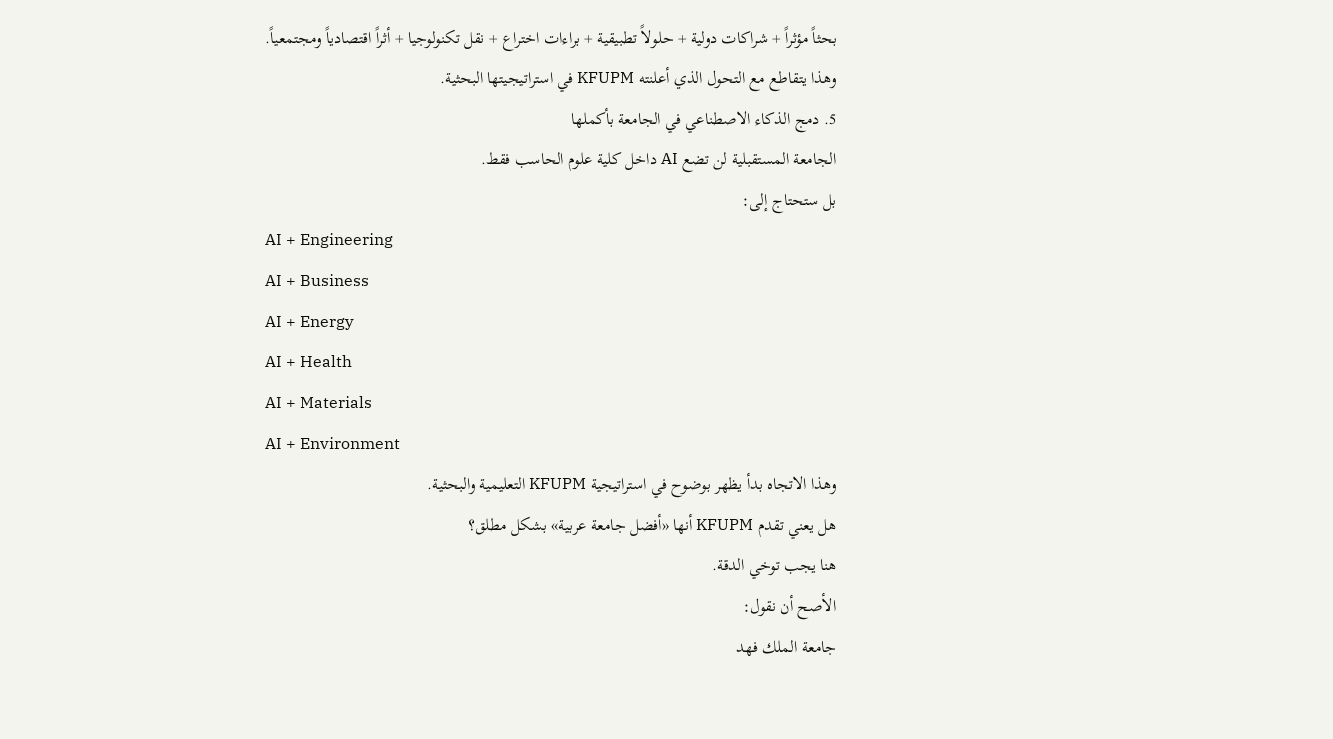بحثاً مؤثراً + شراكات دولية + حلولاً تطبيقية + براءات اختراع + نقل تكنولوجيا + أثراً اقتصادياً ومجتمعياً.
وهذا يتقاطع مع التحول الذي أعلنته KFUPM في استراتيجيتها البحثية.
5. دمج الذكاء الاصطناعي في الجامعة بأكملها
الجامعة المستقبلية لن تضع AI داخل كلية علوم الحاسب فقط.
بل ستحتاج إلى:
AI + Engineering
AI + Business
AI + Energy
AI + Health
AI + Materials
AI + Environment
وهذا الاتجاه بدأ يظهر بوضوح في استراتيجية KFUPM التعليمية والبحثية.
هل يعني تقدم KFUPM أنها «أفضل جامعة عربية» بشكل مطلق؟
هنا يجب توخي الدقة.
الأصح أن نقول:
جامعة الملك فهد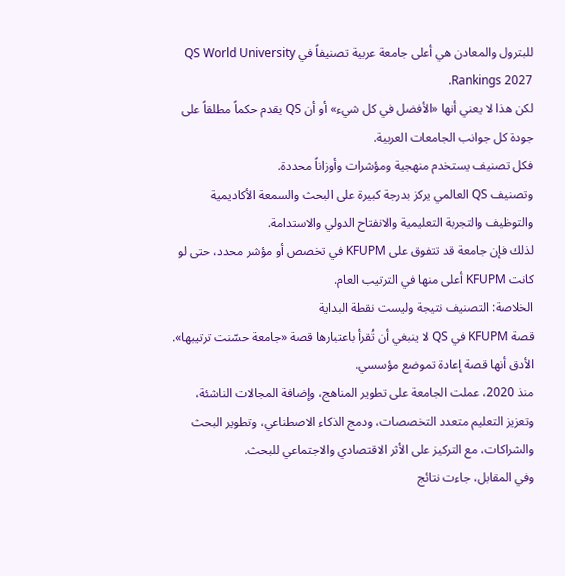للبترول والمعادن هي أعلى جامعة عربية تصنيفاً في QS World University Rankings 2027.
لكن هذا لا يعني أنها «الأفضل في كل شيء» أو أن QS يقدم حكماً مطلقاً على جودة كل جوانب الجامعات العربية.
فكل تصنيف يستخدم منهجية ومؤشرات وأوزاناً محددة.
وتصنيف QS العالمي يركز بدرجة كبيرة على البحث والسمعة الأكاديمية والتوظيف والتجربة التعليمية والانفتاح الدولي والاستدامة.
لذلك فإن جامعة قد تتفوق على KFUPM في تخصص أو مؤشر محدد، حتى لو كانت KFUPM أعلى منها في الترتيب العام.
الخلاصة: التصنيف نتيجة وليست نقطة البداية
قصة KFUPM في QS لا ينبغي أن تُقرأ باعتبارها قصة «جامعة حسّنت ترتيبها».
الأدق أنها قصة إعادة تموضع مؤسسي.
منذ 2020، عملت الجامعة على تطوير المناهج، وإضافة المجالات الناشئة، وتعزيز التعليم متعدد التخصصات، ودمج الذكاء الاصطناعي، وتطوير البحث والشراكات، مع التركيز على الأثر الاقتصادي والاجتماعي للبحث.
وفي المقابل، جاءت نتائج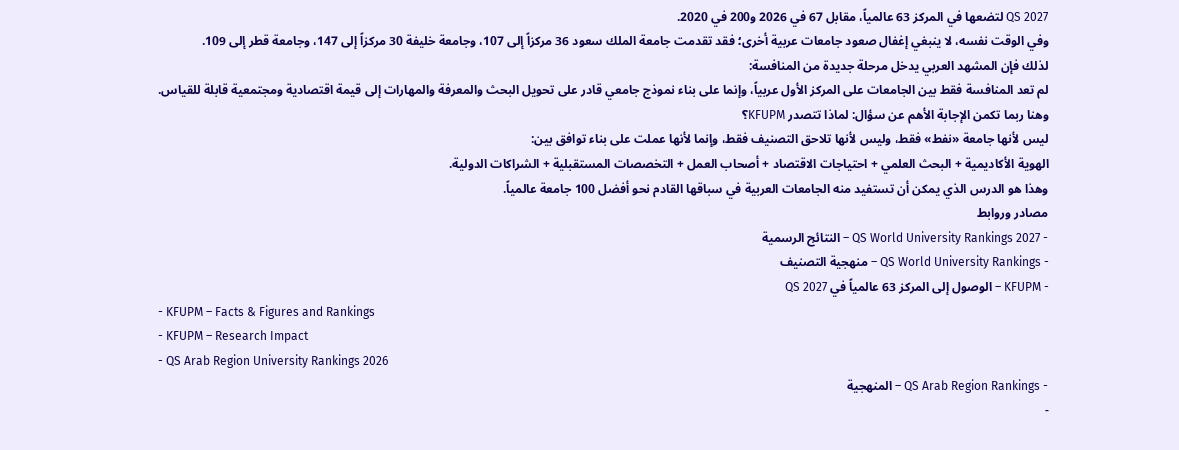QS 2027 لتضعها في المركز 63 عالمياً، مقابل 67 في 2026 و200 في 2020.
وفي الوقت نفسه، لا ينبغي إغفال صعود جامعات عربية أخرى؛ فقد تقدمت جامعة الملك سعود 36 مركزاً إلى 107، وجامعة خليفة 30 مركزاً إلى 147، وجامعة قطر إلى 109.
لذلك فإن المشهد العربي يدخل مرحلة جديدة من المنافسة:
لم تعد المنافسة فقط بين الجامعات على المركز الأول عربياً، وإنما على بناء نموذج جامعي قادر على تحويل البحث والمعرفة والمهارات إلى قيمة اقتصادية ومجتمعية قابلة للقياس.
وهنا ربما تكمن الإجابة الأهم عن سؤال: لماذا تتصدر KFUPM؟
ليس لأنها جامعة «نفط» فقط، وليس لأنها تلاحق التصنيف فقط، وإنما لأنها عملت على بناء توافق بين:
الهوية الأكاديمية + البحث العلمي + احتياجات الاقتصاد + أصحاب العمل + التخصصات المستقبلية + الشراكات الدولية.
وهذا هو الدرس الذي يمكن أن تستفيد منه الجامعات العربية في سباقها القادم نحو أفضل 100 جامعة عالمياً.
مصادر وروابط
- QS World University Rankings 2027 – النتائج الرسمية
- QS World University Rankings – منهجية التصنيف
- KFUPM – الوصول إلى المركز 63 عالمياً في QS 2027
- KFUPM – Facts & Figures and Rankings
- KFUPM – Research Impact
- QS Arab Region University Rankings 2026
- QS Arab Region Rankings – المنهجية
-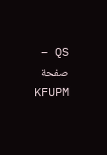QS – صفحة KFUPM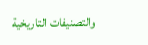والتصنيفات التاريخية